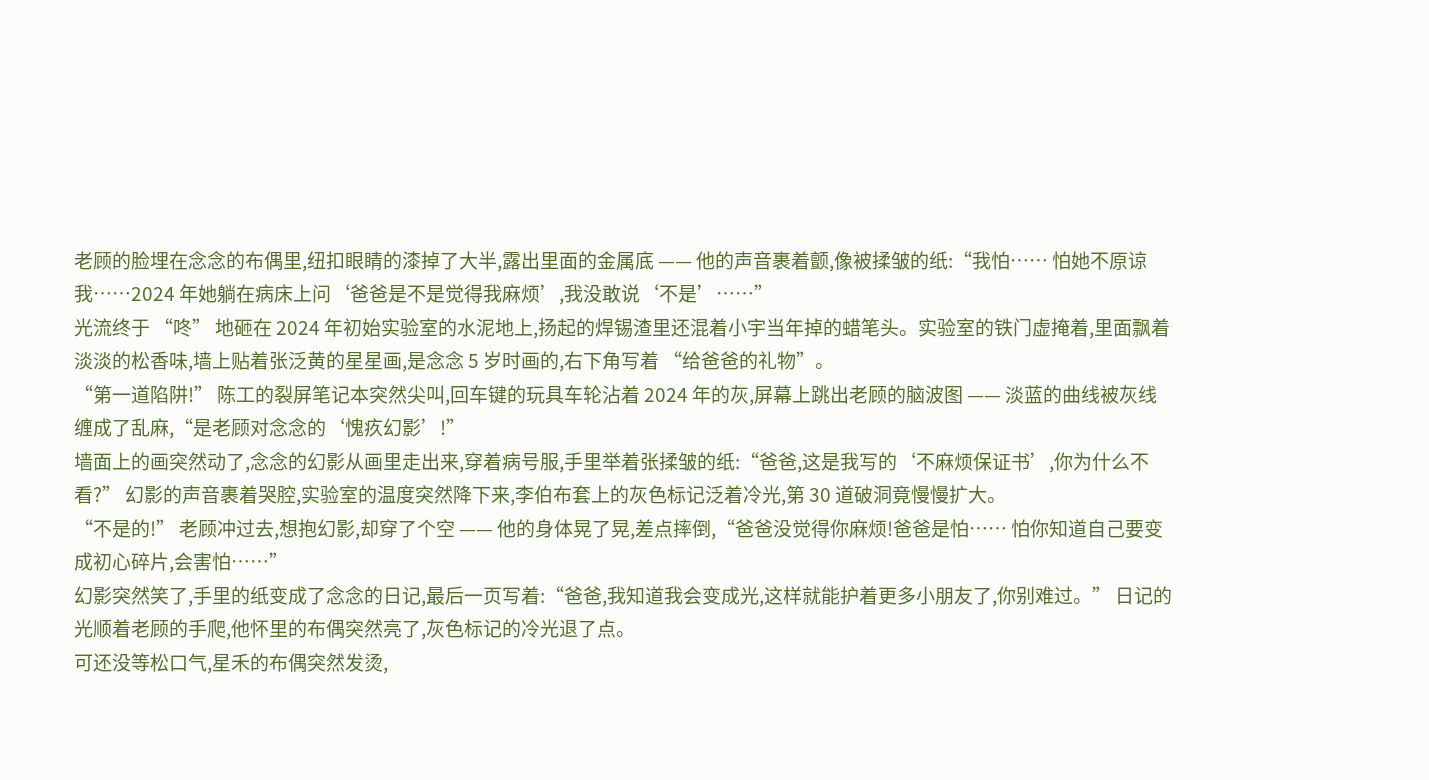老顾的脸埋在念念的布偶里,纽扣眼睛的漆掉了大半,露出里面的金属底 —— 他的声音裹着颤,像被揉皱的纸:“我怕…… 怕她不原谅我……2024 年她躺在病床上问‘爸爸是不是觉得我麻烦’,我没敢说‘不是’……”
光流终于 “咚” 地砸在 2024 年初始实验室的水泥地上,扬起的焊锡渣里还混着小宇当年掉的蜡笔头。实验室的铁门虚掩着,里面飘着淡淡的松香味,墙上贴着张泛黄的星星画,是念念 5 岁时画的,右下角写着 “给爸爸的礼物”。
“第一道陷阱!” 陈工的裂屏笔记本突然尖叫,回车键的玩具车轮沾着 2024 年的灰,屏幕上跳出老顾的脑波图 —— 淡蓝的曲线被灰线缠成了乱麻,“是老顾对念念的‘愧疚幻影’!”
墙面上的画突然动了,念念的幻影从画里走出来,穿着病号服,手里举着张揉皱的纸:“爸爸,这是我写的‘不麻烦保证书’,你为什么不看?” 幻影的声音裹着哭腔,实验室的温度突然降下来,李伯布套上的灰色标记泛着冷光,第 30 道破洞竟慢慢扩大。
“不是的!” 老顾冲过去,想抱幻影,却穿了个空 —— 他的身体晃了晃,差点摔倒,“爸爸没觉得你麻烦!爸爸是怕…… 怕你知道自己要变成初心碎片,会害怕……”
幻影突然笑了,手里的纸变成了念念的日记,最后一页写着:“爸爸,我知道我会变成光,这样就能护着更多小朋友了,你别难过。” 日记的光顺着老顾的手爬,他怀里的布偶突然亮了,灰色标记的冷光退了点。
可还没等松口气,星禾的布偶突然发烫,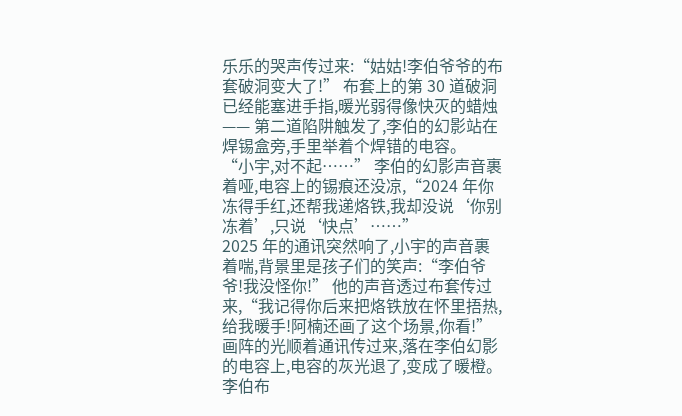乐乐的哭声传过来:“姑姑!李伯爷爷的布套破洞变大了!” 布套上的第 30 道破洞已经能塞进手指,暖光弱得像快灭的蜡烛 —— 第二道陷阱触发了,李伯的幻影站在焊锡盒旁,手里举着个焊错的电容。
“小宇,对不起……” 李伯的幻影声音裹着哑,电容上的锡痕还没凉,“2024 年你冻得手红,还帮我递烙铁,我却没说‘你别冻着’,只说‘快点’……”
2025 年的通讯突然响了,小宇的声音裹着喘,背景里是孩子们的笑声:“李伯爷爷!我没怪你!” 他的声音透过布套传过来,“我记得你后来把烙铁放在怀里捂热,给我暖手!阿楠还画了这个场景,你看!”
画阵的光顺着通讯传过来,落在李伯幻影的电容上,电容的灰光退了,变成了暖橙。李伯布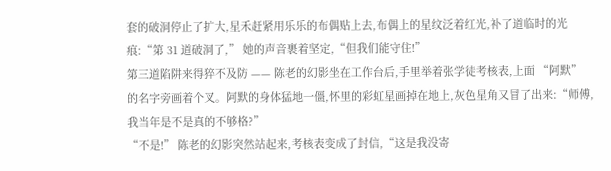套的破洞停止了扩大,星禾赶紧用乐乐的布偶贴上去,布偶上的星纹泛着红光,补了道临时的光痕:“第 31 道破洞了,” 她的声音裹着坚定,“但我们能守住!”
第三道陷阱来得猝不及防 —— 陈老的幻影坐在工作台后,手里举着张学徒考核表,上面 “阿默” 的名字旁画着个叉。阿默的身体猛地一僵,怀里的彩虹星画掉在地上,灰色星角又冒了出来:“师傅,我当年是不是真的不够格?”
“不是!” 陈老的幻影突然站起来,考核表变成了封信,“这是我没寄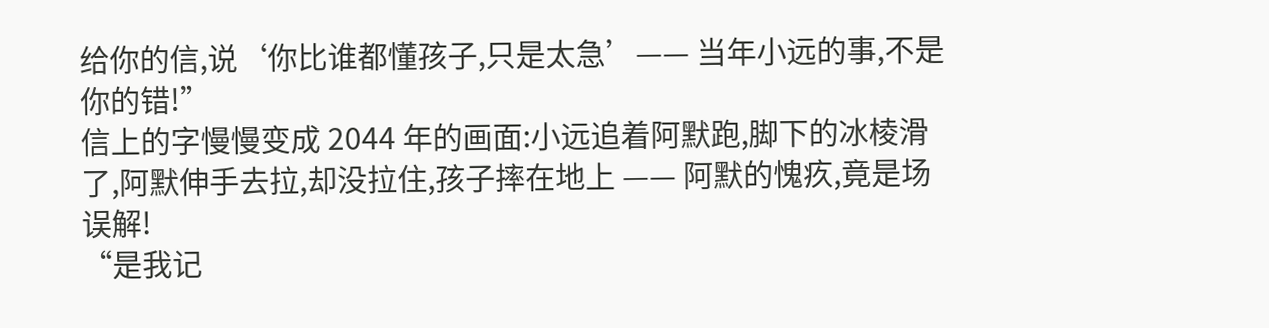给你的信,说‘你比谁都懂孩子,只是太急’—— 当年小远的事,不是你的错!”
信上的字慢慢变成 2044 年的画面:小远追着阿默跑,脚下的冰棱滑了,阿默伸手去拉,却没拉住,孩子摔在地上 —— 阿默的愧疚,竟是场误解!
“是我记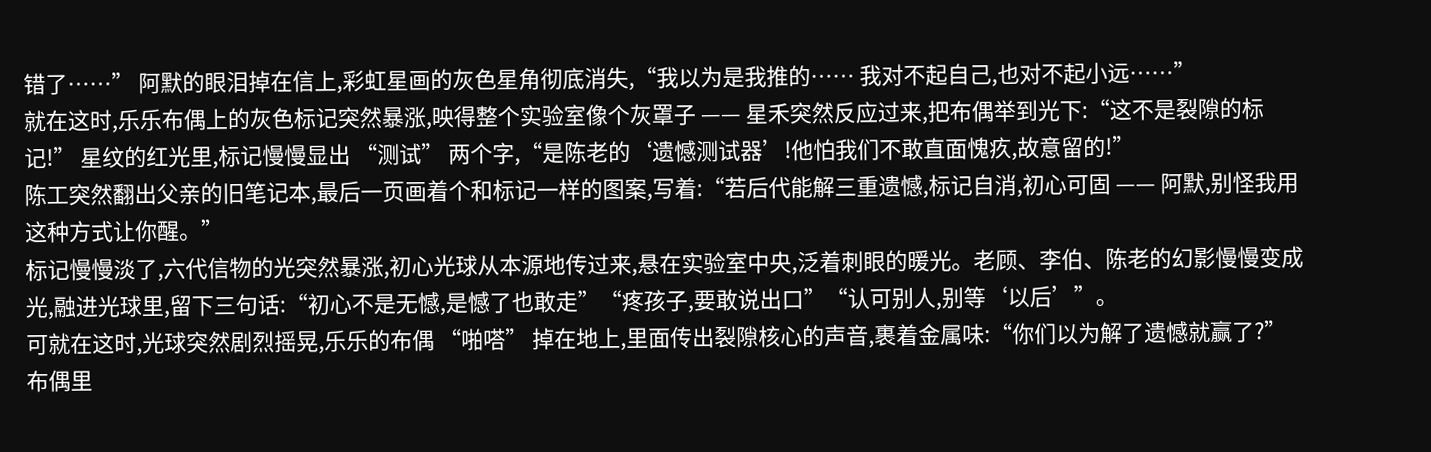错了……” 阿默的眼泪掉在信上,彩虹星画的灰色星角彻底消失,“我以为是我推的…… 我对不起自己,也对不起小远……”
就在这时,乐乐布偶上的灰色标记突然暴涨,映得整个实验室像个灰罩子 —— 星禾突然反应过来,把布偶举到光下:“这不是裂隙的标记!” 星纹的红光里,标记慢慢显出 “测试” 两个字,“是陈老的‘遗憾测试器’!他怕我们不敢直面愧疚,故意留的!”
陈工突然翻出父亲的旧笔记本,最后一页画着个和标记一样的图案,写着:“若后代能解三重遗憾,标记自消,初心可固 —— 阿默,别怪我用这种方式让你醒。”
标记慢慢淡了,六代信物的光突然暴涨,初心光球从本源地传过来,悬在实验室中央,泛着刺眼的暖光。老顾、李伯、陈老的幻影慢慢变成光,融进光球里,留下三句话:“初心不是无憾,是憾了也敢走”“疼孩子,要敢说出口”“认可别人,别等‘以后’”。
可就在这时,光球突然剧烈摇晃,乐乐的布偶 “啪嗒” 掉在地上,里面传出裂隙核心的声音,裹着金属味:“你们以为解了遗憾就赢了?” 布偶里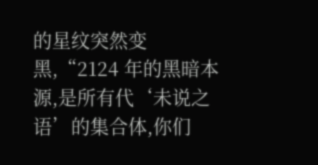的星纹突然变黑,“2124 年的黑暗本源,是所有代‘未说之语’的集合体,你们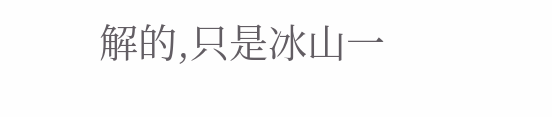解的,只是冰山一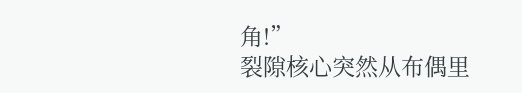角!”
裂隙核心突然从布偶里